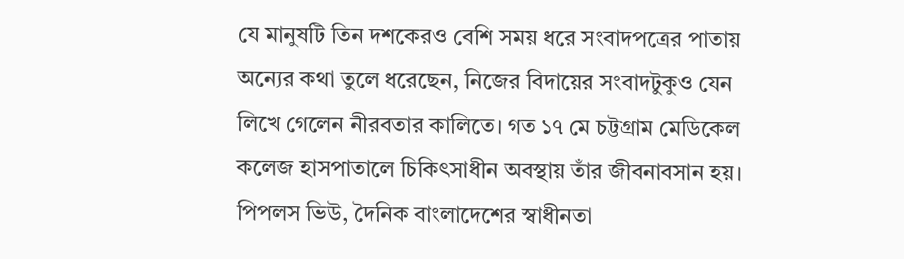যে মানুষটি তিন দশকেরও বেশি সময় ধরে সংবাদপত্রের পাতায় অন্যের কথা তুলে ধরেছেন, নিজের বিদায়ের সংবাদটুকুও যেন লিখে গেলেন নীরবতার কালিতে। গত ১৭ মে চট্টগ্রাম মেডিকেল কলেজ হাসপাতালে চিকিৎসাধীন অবস্থায় তাঁর জীবনাবসান হয়।
পিপলস ভিউ, দৈনিক বাংলাদেশের স্বাধীনতা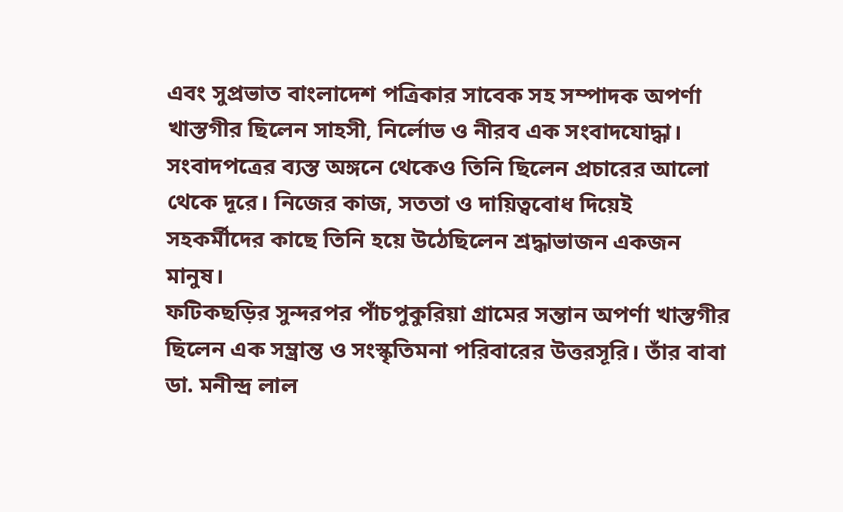এবং সুপ্রভাত বাংলাদেশ পত্রিকার সাবেক সহ সম্পাদক অপর্ণা খাস্তগীর ছিলেন সাহসী, নির্লোভ ও নীরব এক সংবাদযোদ্ধা। সংবাদপত্রের ব্যস্ত অঙ্গনে থেকেও তিনি ছিলেন প্রচারের আলো থেকে দূরে। নিজের কাজ, সততা ও দায়িত্ববোধ দিয়েই সহকর্মীদের কাছে তিনি হয়ে উঠেছিলেন শ্রদ্ধাভাজন একজন মানুষ।
ফটিকছড়ির সুন্দরপর পাঁচপুকুরিয়া গ্রামের সন্তান অপর্ণা খাস্তগীর ছিলেন এক সম্ভ্রান্ত ও সংস্কৃতিমনা পরিবারের উত্তরসূরি। তাঁর বাবা ডা. মনীন্দ্র লাল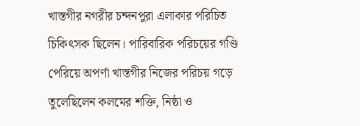খাস্তগীর নগরীর চন্দনপুরা এলাকার পরিচিত চিকিৎসক ছিলেন। পারিবারিক পরিচয়ের গণ্ডি পেরিয়ে অপর্ণা খাস্তগীর নিজের পরিচয় গড়ে তুলেছিলেন কলমের শক্তি, নিষ্ঠা ও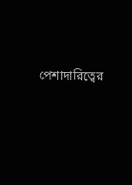পেশাদারিত্বের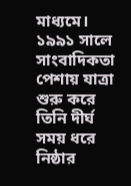মাধ্যমে।
১৯৯১ সালে সাংবাদিকতা পেশায় যাত্রা শুরু করে তিনি দীর্ঘ সময় ধরে নিষ্ঠার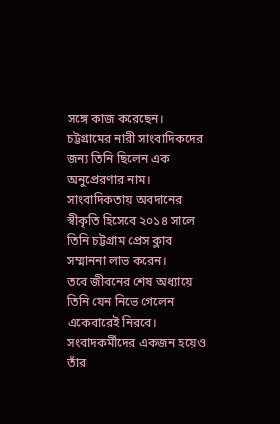সঙ্গে কাজ করেছেন। চট্টগ্রামের নারী সাংবাদিকদের জন্য তিনি ছিলেন এক অনুপ্রেরণার নাম। সাংবাদিকতায় অবদানের স্বীকৃতি হিসেবে ২০১৪ সালে তিনি চট্টগ্রাম প্রেস ক্লাব সম্মাননা লাভ করেন।
তবে জীবনের শেষ অধ্যায়ে তিনি যেন নিভে গেলেন একেবারেই নিরবে। সংবাদকর্মীদের একজন হয়েও তাঁর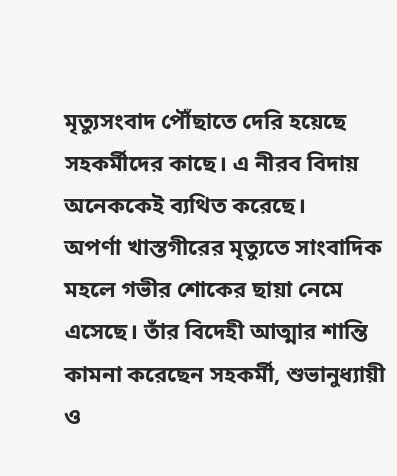মৃত্যুসংবাদ পৌঁছাতে দেরি হয়েছে সহকর্মীদের কাছে। এ নীরব বিদায় অনেককেই ব্যথিত করেছে।
অপর্ণা খাস্তগীরের মৃত্যুতে সাংবাদিক মহলে গভীর শোকের ছায়া নেমে এসেছে। তাঁর বিদেহী আত্মার শান্তি কামনা করেছেন সহকর্মী, শুভানুধ্যায়ী ও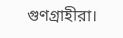গুণগ্রাহীরা।